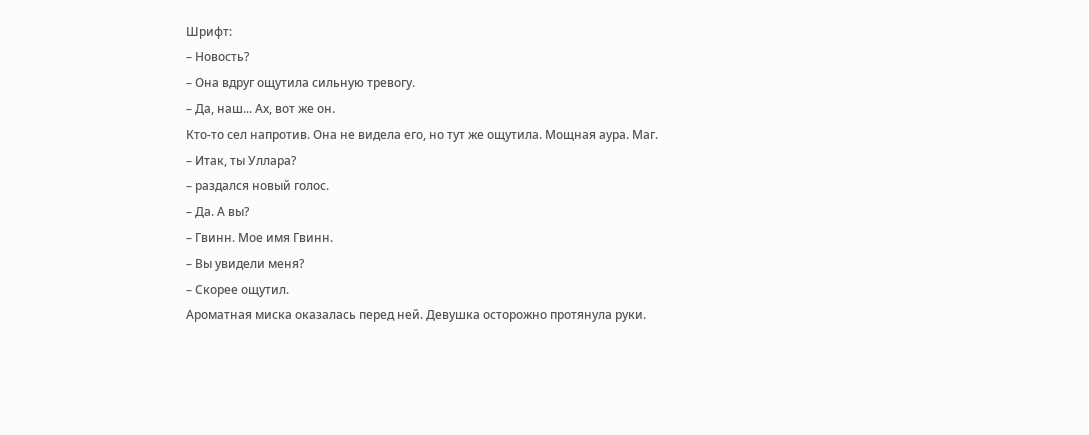Шрифт:
– Новость?
– Она вдруг ощутила сильную тревогу.
– Да, наш... Ах, вот же он.
Кто-то сел напротив. Она не видела его, но тут же ощутила. Мощная аура. Маг.
– Итак, ты Уллара?
– раздался новый голос.
– Да. А вы?
– Гвинн. Мое имя Гвинн.
– Вы увидели меня?
– Скорее ощутил.
Ароматная миска оказалась перед ней. Девушка осторожно протянула руки.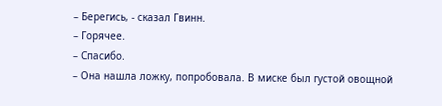– Берегись, - сказал Гвинн.
– Горячее.
– Спасибо.
– Она нашла ложку, попробовала. В миске был густой овощной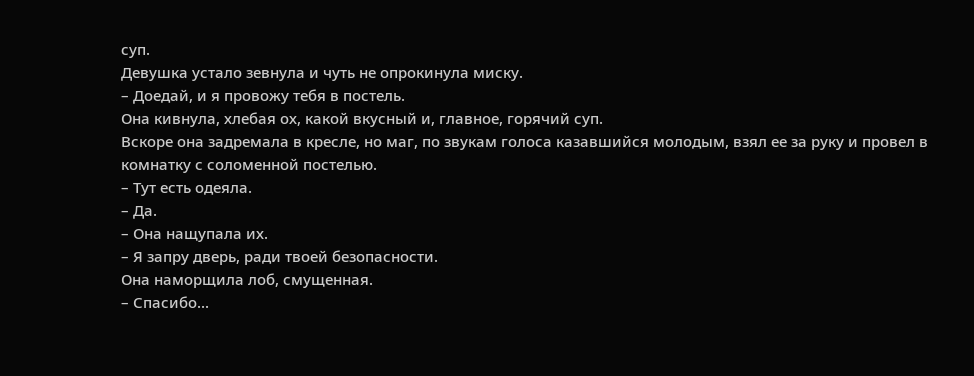суп.
Девушка устало зевнула и чуть не опрокинула миску.
– Доедай, и я провожу тебя в постель.
Она кивнула, хлебая ох, какой вкусный и, главное, горячий суп.
Вскоре она задремала в кресле, но маг, по звукам голоса казавшийся молодым, взял ее за руку и провел в комнатку с соломенной постелью.
– Тут есть одеяла.
– Да.
– Она нащупала их.
– Я запру дверь, ради твоей безопасности.
Она наморщила лоб, смущенная.
– Спасибо...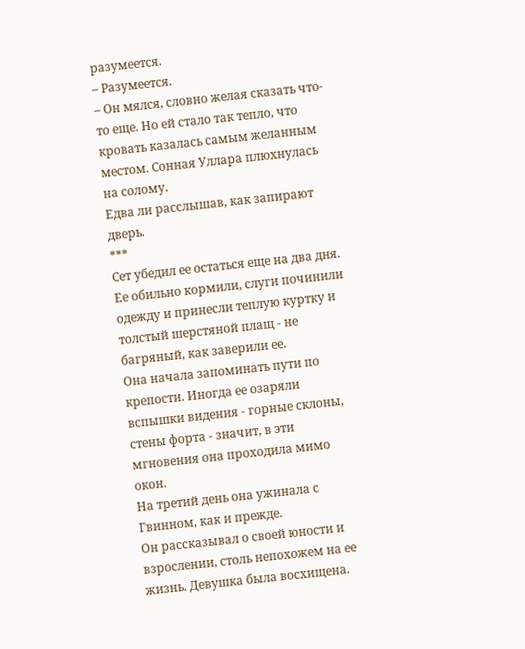разумеется.
– Разумеется.
– Он мялся, словно желая сказать что-то еще. Но ей стало так тепло, что кровать казалась самым желанным местом. Сонная Уллара плюхнулась на солому.
Едва ли расслышав, как запирают дверь.
***
Сет убедил ее остаться еще на два дня. Ее обильно кормили, слуги починили одежду и принесли теплую куртку и толстый шерстяной плащ - не багряный, как заверили ее.
Она начала запоминать пути по крепости. Иногда ее озаряли вспышки видения - горные склоны, стены форта - значит, в эти мгновения она проходила мимо окон.
На третий день она ужинала с Гвинном, как и прежде.
Он рассказывал о своей юности и взрослении, столь непохожем на ее жизнь. Девушка была восхищена.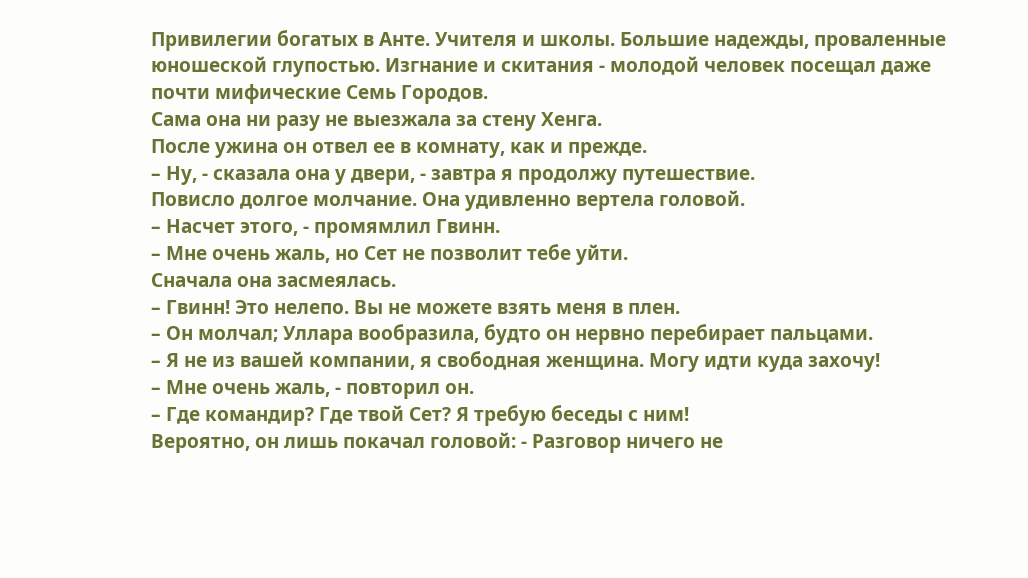Привилегии богатых в Анте. Учителя и школы. Большие надежды, проваленные юношеской глупостью. Изгнание и скитания - молодой человек посещал даже почти мифические Семь Городов.
Сама она ни разу не выезжала за стену Хенга.
После ужина он отвел ее в комнату, как и прежде.
– Ну, - сказала она у двери, - завтра я продолжу путешествие.
Повисло долгое молчание. Она удивленно вертела головой.
– Насчет этого, - промямлил Гвинн.
– Мне очень жаль, но Сет не позволит тебе уйти.
Сначала она засмеялась.
– Гвинн! Это нелепо. Вы не можете взять меня в плен.
– Он молчал; Уллара вообразила, будто он нервно перебирает пальцами.
– Я не из вашей компании, я свободная женщина. Могу идти куда захочу!
– Мне очень жаль, - повторил он.
– Где командир? Где твой Сет? Я требую беседы с ним!
Вероятно, он лишь покачал головой: - Разговор ничего не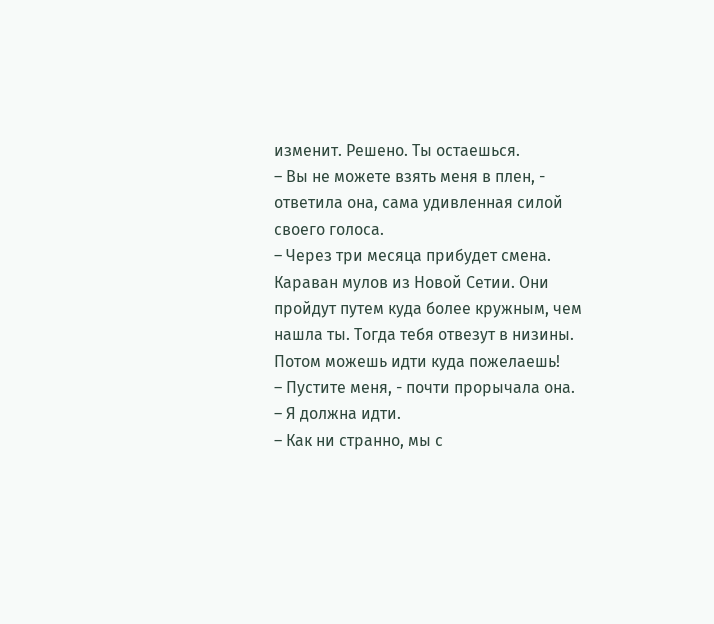изменит. Решено. Ты остаешься.
– Вы не можете взять меня в плен, - ответила она, сама удивленная силой своего голоса.
– Через три месяца прибудет смена. Караван мулов из Новой Сетии. Они пройдут путем куда более кружным, чем нашла ты. Тогда тебя отвезут в низины. Потом можешь идти куда пожелаешь!
– Пустите меня, - почти прорычала она.
– Я должна идти.
– Как ни странно, мы с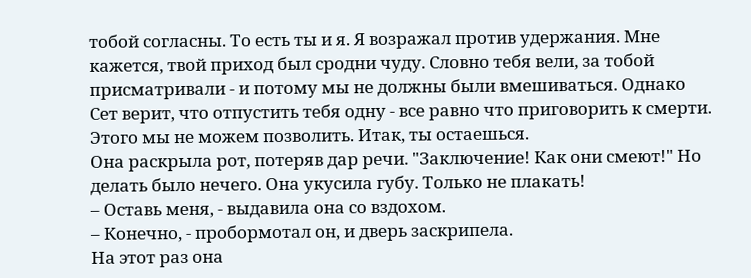тобой согласны. То есть ты и я. Я возражал против удержания. Мне кажется, твой приход был сродни чуду. Словно тебя вели, за тобой присматривали - и потому мы не должны были вмешиваться. Однако Сет верит, что отпустить тебя одну - все равно что приговорить к смерти. Этого мы не можем позволить. Итак, ты остаешься.
Она раскрыла рот, потеряв дар речи. "Заключение! Как они смеют!" Но делать было нечего. Она укусила губу. Только не плакать!
– Оставь меня, - выдавила она со вздохом.
– Конечно, - пробормотал он, и дверь заскрипела.
На этот раз она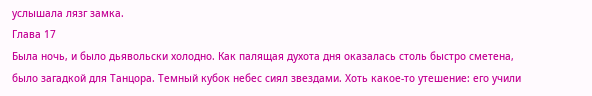услышала лязг замка.
Глава 17
Была ночь, и было дьявольски холодно. Как палящая духота дня оказалась столь быстро сметена, было загадкой для Танцора. Темный кубок небес сиял звездами. Хоть какое-то утешение: его учили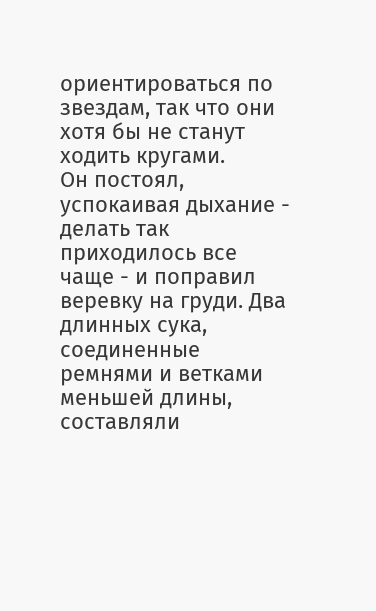ориентироваться по звездам, так что они хотя бы не станут ходить кругами.
Он постоял, успокаивая дыхание - делать так приходилось все чаще - и поправил веревку на груди. Два длинных сука, соединенные ремнями и ветками меньшей длины, составляли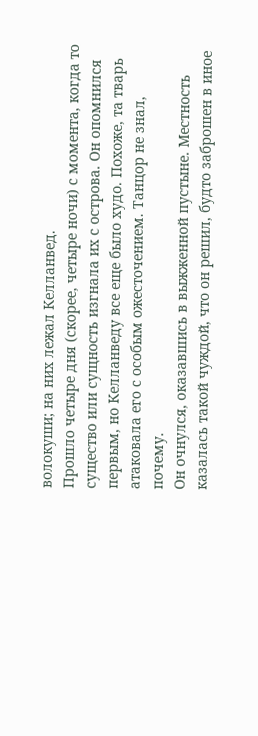волокуши; на них лежал Келланвед.
Прошло четыре дня (скорее, четыре ночи) с момента, когда то существо или сущность изгнала их с острова. Он опомнился первым, но Келланведу все еще было худо. Похоже, та тварь атаковала его с особым ожесточением. Танцор не знал, почему.
Он очнулся, оказавшись в выжженной пустыне. Местность казалась такой чуждой, что он решил, будто заброшен в иное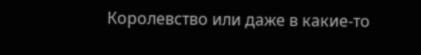Королевство или даже в какие-то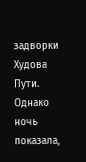задворки Худова Пути. Однако ночь показала,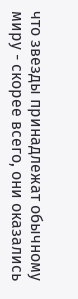что звезды принадлежат обычному миру - скорее всего, они оказались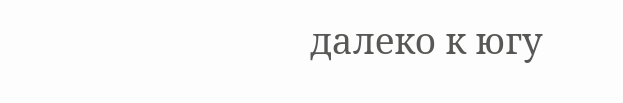далеко к югу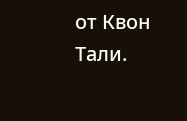от Квон Тали.